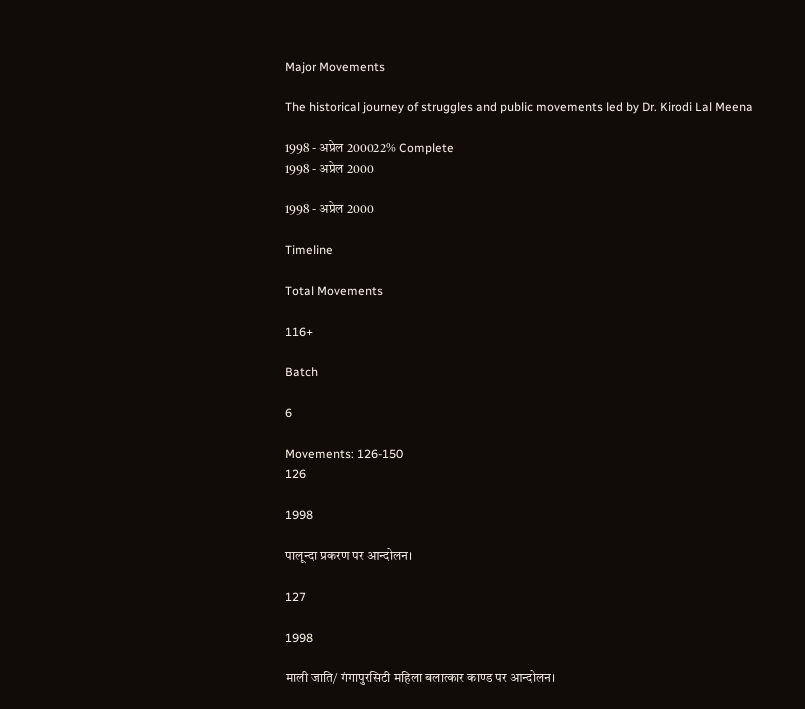Major Movements

The historical journey of struggles and public movements led by Dr. Kirodi Lal Meena

1998 - अप्रेल 200022% Complete
1998 - अप्रेल 2000

1998 - अप्रेल 2000

Timeline

Total Movements

116+

Batch

6

Movements: 126-150
126

1998

पालून्दा प्रकरण पर आन्दोलन।

127

1998

माली जाति/ गंगापुरसिटी महिला बलात्कार काण्ड पर आन्दोलन।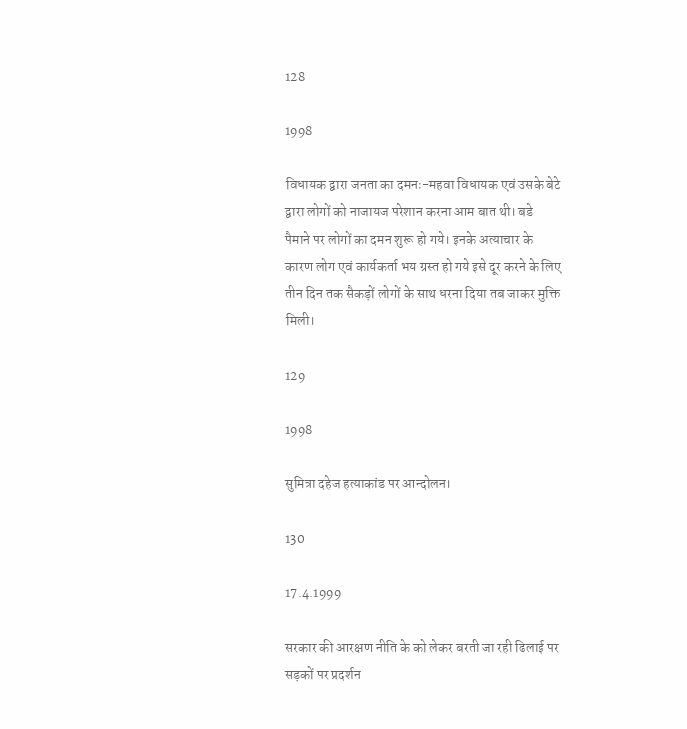128

1998

विधायक द्वारा जनता का दमनः-महवा विधायक एवं उसके बेटे द्वारा लोगों को नाजायज परेशान करना आम बात थी। बडे पैमाने पर लोगों का दमन शुरू हो गये। इनके अत्याचार के कारण लोग एवं कार्यकर्ता भय ग्रस्त हो गये इसे दूर करने के लिए तीन दिन तक सैकड़ों लोगों के साथ धरना दिया तब जाकर मुक्ति मिली।

129

1998

सुमित्रा दहेज हत्याकांड पर आन्दोलन।

130

17.4.1999

सरकार की आरक्षण नीति के को लेकर बरती जा रही ढिलाई पर सड़कों पर प्रदर्शन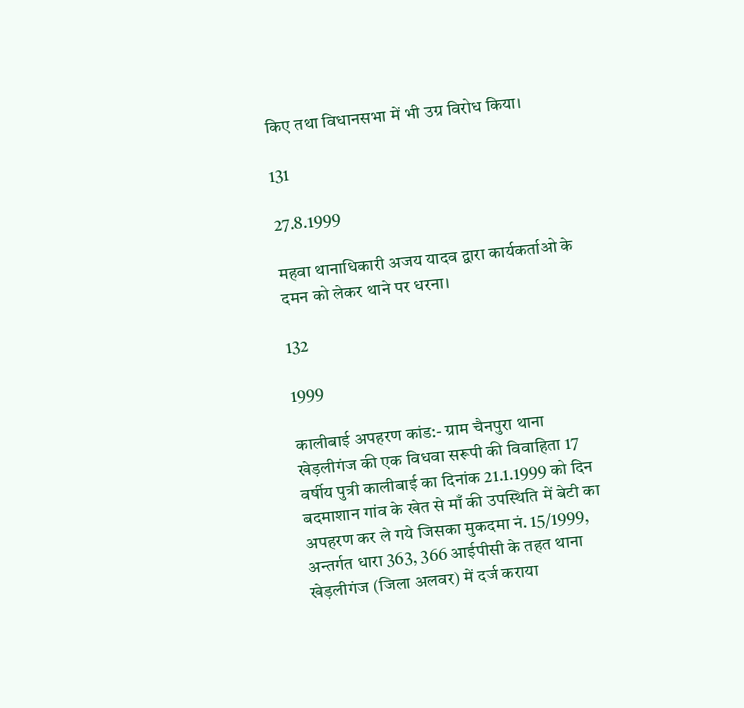किए तथा विधानसभा में भी उग्र विरोध किया।

131

27.8.1999

महवा थानाधिकारी अजय यादव द्वारा कार्यकर्ताओ के दमन को लेकर थाने पर धरना।

132

1999

कालीबाई अपहरण कांड:- ग्राम चैनपुरा थाना खेड़लीगंज की एक विधवा सरूपी की विवाहिता 17 वर्षीय पुत्री कालीबाई का दिनांक 21.1.1999 को दिन बदमाशान गांव के खेत से माँ की उपस्थिति में बेटी का अपहरण कर ले गये जिसका मुकदमा नं. 15/1999, अन्तर्गत धारा 363, 366 आईपीसी के तहत थाना खेड़लीगंज (जिला अलवर) में दर्ज कराया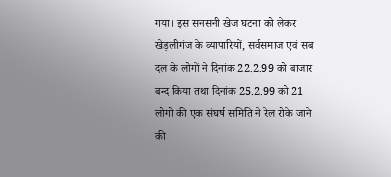गया। इस सनसनी खेज घटना को लेकर खेड़लीगंज के व्यापारियों, सर्वसमाज एवं सब दल के लोगों ने दिनांक 22.2.99 को बाजार बन्द किया तथा दिनांक 25.2.99 को 21 लोगो की एक संघर्ष समिति ने रेल रोके जाने की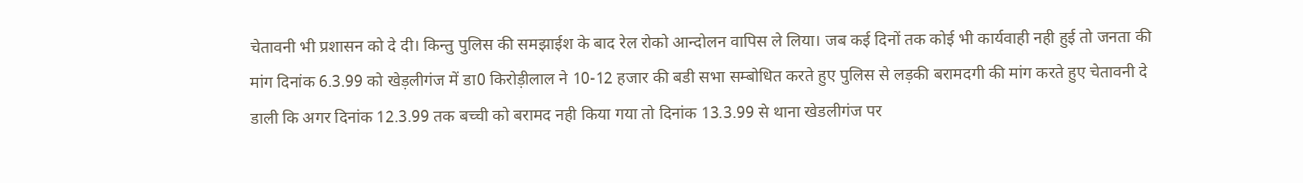चेतावनी भी प्रशासन को दे दी। किन्तु पुलिस की समझाईश के बाद रेल रोको आन्दोलन वापिस ले लिया। जब कई दिनों तक कोई भी कार्यवाही नही हुई तो जनता की मांग दिनांक 6.3.99 को खेड़लीगंज में डा0 किरोड़ीलाल ने 10-12 हजार की बडी सभा सम्बोधित करते हुए पुलिस से लड़की बरामदगी की मांग करते हुए चेतावनी दे डाली कि अगर दिनांक 12.3.99 तक बच्ची को बरामद नही किया गया तो दिनांक 13.3.99 से थाना खेडलीगंज पर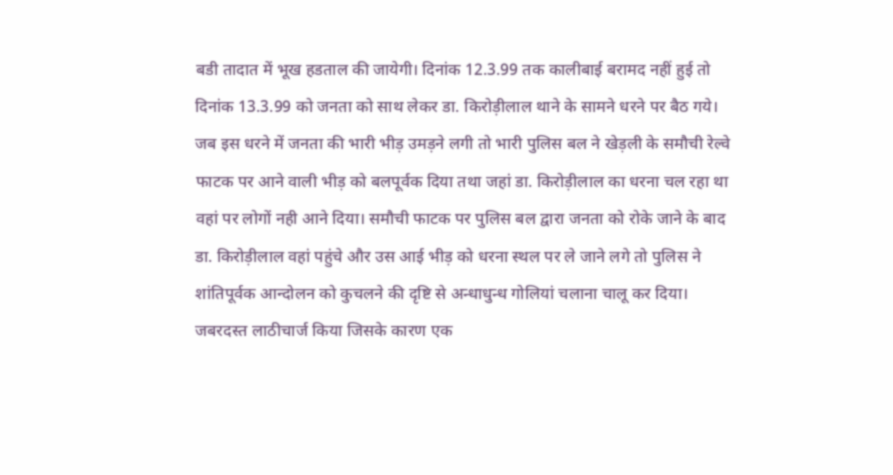बडी तादात में भूख हडताल की जायेगी। दिनांक 12.3.99 तक कालीबाई बरामद नहीं हुई तो दिनांक 13.3.99 को जनता को साथ लेकर डा. किरोड़ीलाल थाने के सामने धरने पर बैठ गये। जब इस धरने में जनता की भारी भीड़ उमड़ने लगी तो भारी पुलिस बल ने खेड़ली के समौची रेल्वे फाटक पर आने वाली भीड़ को बलपूर्वक दिया तथा जहां डा. किरोड़ीलाल का धरना चल रहा था वहां पर लोगों नही आने दिया। समौची फाटक पर पुलिस बल द्वारा जनता को रोके जाने के बाद डा. किरोड़ीलाल वहां पहुंचे और उस आई भीड़ को धरना स्थल पर ले जाने लगे तो पुलिस ने शांतिपूर्वक आन्दोलन को कुचलने की दृष्टि से अन्धाधुन्ध गोलियां चलाना चालू कर दिया। जबरदस्त लाठीचार्ज किया जिसके कारण एक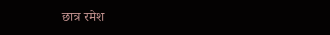छात्र रमेश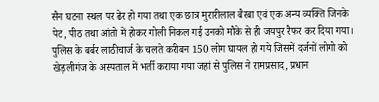सैन घटना स्थल पर ढेर हो गया तथा एक छात्र मुरारीलाल बैरबा एवं एक अन्य व्यक्ति जिनके पेट, पीठ तथा आंतो में होकर गोली निकल गई उनको मौके से ही जयपुर रैफर कर दिया गया। पुलिस के बर्बर लाठीचार्ज के चलते करीबन 150 लोग घायल हो गये जिसमें दर्जनों लोगो को खेड़लीगंज के अस्पताल में भर्ती कराया गया जहां से पुलिस ने रामप्रसाद, प्रधान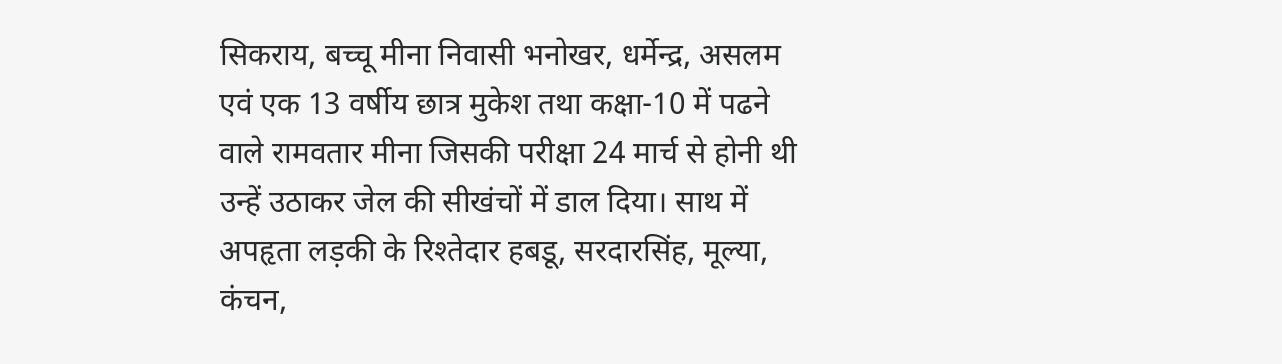सिकराय, बच्चू मीना निवासी भनोखर, धर्मेन्द्र, असलम एवं एक 13 वर्षीय छात्र मुकेश तथा कक्षा-10 में पढने वाले रामवतार मीना जिसकी परीक्षा 24 मार्च से होनी थी उन्हें उठाकर जेल की सीखंचों में डाल दिया। साथ में अपहृता लड़की के रिश्तेदार हबडू, सरदारसिंह, मूल्या, कंचन,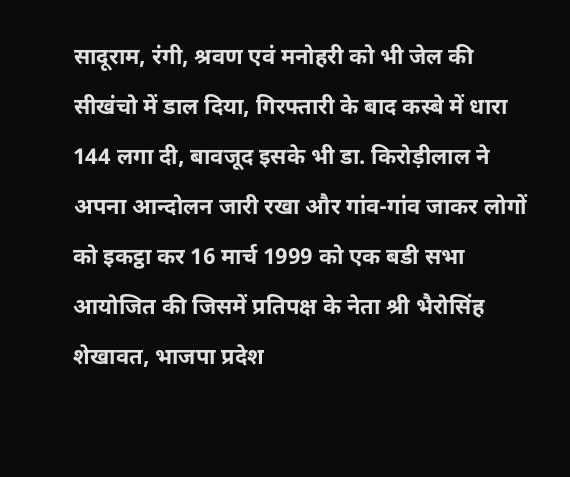सादूराम, रंगी, श्रवण एवं मनोहरी को भी जेल की सीखंचो में डाल दिया, गिरफ्तारी के बाद कस्बे में धारा 144 लगा दी, बावजूद इसके भी डा. किरोड़ीलाल ने अपना आन्दोलन जारी रखा और गांव-गांव जाकर लोगों को इकट्ठा कर 16 मार्च 1999 को एक बडी सभा आयोजित की जिसमें प्रतिपक्ष के नेता श्री भैरोसिंह शेखावत, भाजपा प्रदेश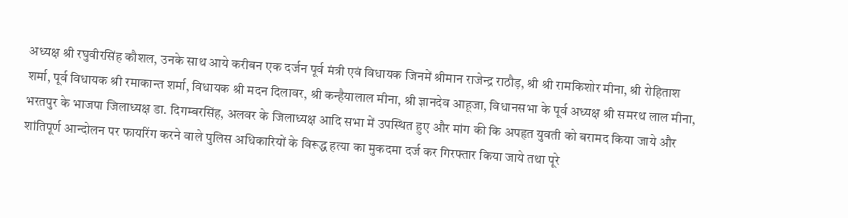अध्यक्ष श्री रघुवीरसिंह कौशल, उनके साथ आये करीबन एक दर्जन पूर्व मंत्री एवं विधायक जिनमें श्रीमान राजेन्द्र राठौड़, श्री श्री रामकिशोर मीना, श्री रोहिताश शर्मा, पूर्व विधायक श्री रमाकान्त शर्मा, विधायक श्री मदन दिलावर, श्री कन्हैयालाल मीना, श्री ज्ञानदेव आहूजा, विधानसभा के पूर्व अध्यक्ष श्री समरथ लाल मीना, भरतपुर के भाजपा जिलाध्यक्ष डा. दिगम्बरसिंह, अलवर के जिलाध्यक्ष आदि सभा में उपस्थित हुए और मांग की कि अपहृत युवती को बरामद किया जाये और शांतिपूर्ण आन्दोलन पर फायरिंग करने वाले पुलिस अधिकारियों के विरूद्ध हत्या का मुकदमा दर्ज कर गिरफ्तार किया जाये तथा पूरे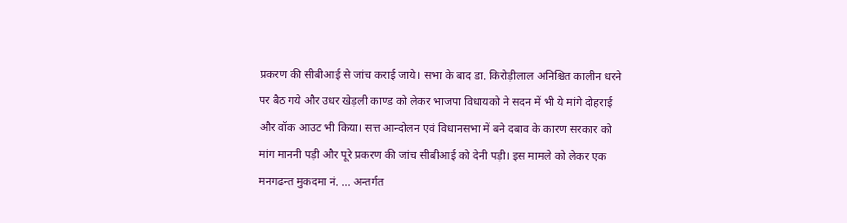प्रकरण की सीबीआई से जांच कराई जाये। सभा के बाद डा. किरोड़ीलाल अनिश्चित कालीन धरने पर बैठ गये और उधर खेड़ली काण्ड को लेकर भाजपा विधायको ने सदन में भी ये मांगे दोहराई और वॉक आउट भी किया। सत्त आन्दोलन एवं विधानसभा में बने दबाव के कारण सरकार को मांग माननी पड़ी और पूरे प्रकरण की जांच सीबीआई को देनी पड़ी। इस मामले को लेकर एक मनगढन्त मुकदमा नं. ... अन्तर्गत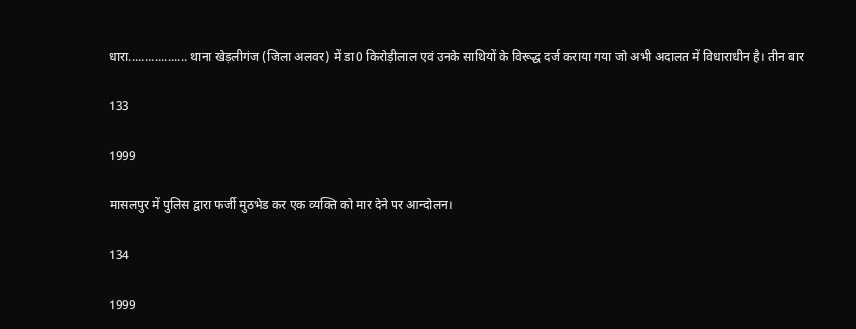धारा.................. थाना खेड़लीगंज (जिला अलवर) में डा0 किरोड़ीलाल एवं उनके साथियों के विरूद्ध दर्ज कराया गया जो अभी अदालत में विधाराधीन है। तीन बार

133

1999

मासलपुर में पुलिस द्वारा फर्जी मुठभेड कर एक व्यक्ति को मार देने पर आन्दोलन।

134

1999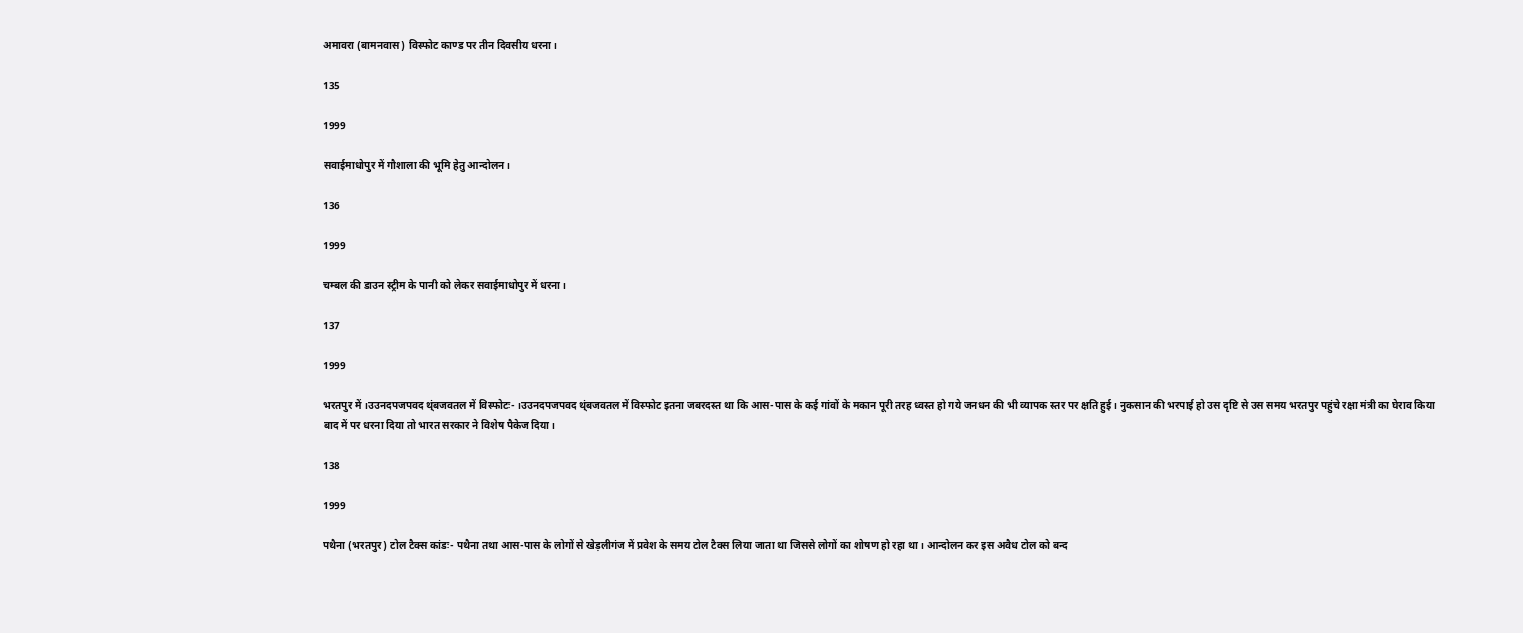अमावरा (बामनवास) विस्फोट काण्ड पर तीन दिवसीय धरना।

135

1999

सवाईमाधोपुर में गौशाला की भूमि हेतु आन्दोलन।

136

1999

चम्बल की डाउन स्ट्रीम के पानी को लेकर सवाईमाधोपुर में धरना।

137

1999

भरतपुर में ।उउनदपजपवद थ्ंबजवतल में विस्फोटः- ।उउनदपजपवद थ्ंबजवतल में विस्फोट इतना जबरदस्त था कि आस-पास के कई गांवों के मकान पूरी तरह ध्वस्त हो गये जनधन की भी व्यापक स्तर पर क्षति हुई। नुकसान की भरपाई हो उस दृष्टि से उस समय भरतपुर पहुंचे रक्षा मंत्री का घेराव किया बाद में पर धरना दिया तो भारत सरकार ने विशेष पैकेज दिया।

138

1999

पथैना (भरतपुर) टोल टैक्स कांडः- पथैना तथा आस-पास के लोगों से खेड़लीगंज में प्रवेश के समय टोल टैक्स लिया जाता था जिससे लोगों का शोषण हो रहा था। आन्दोलन कर इस अवैध टोल को बन्द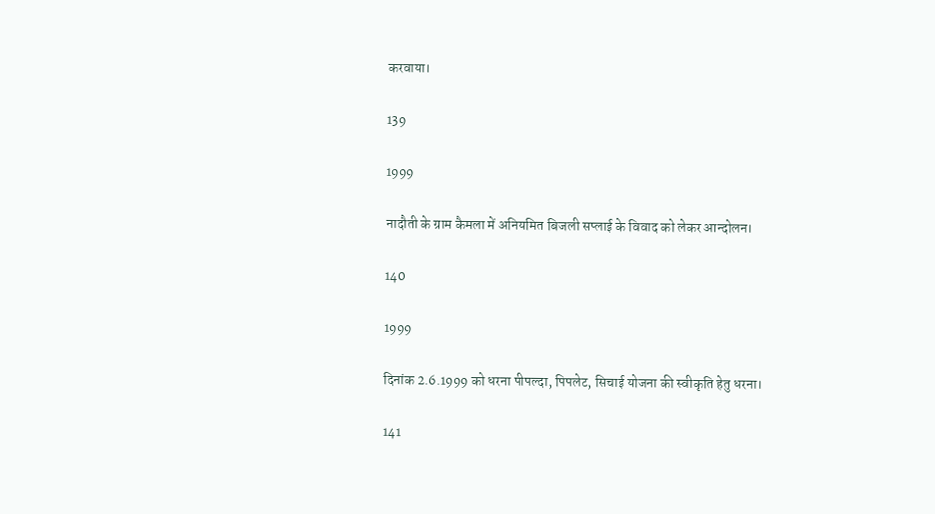करवाया।

139

1999

नादौती के ग्राम कैमला में अनियमित बिजली सप्लाई के विवाद को लेकर आन्दोलन।

140

1999

दिनांक 2.6.1999 को धरना पीपल्दा, पिपलेट, सिचाई योजना की स्वीकृति हेतु धरना।

141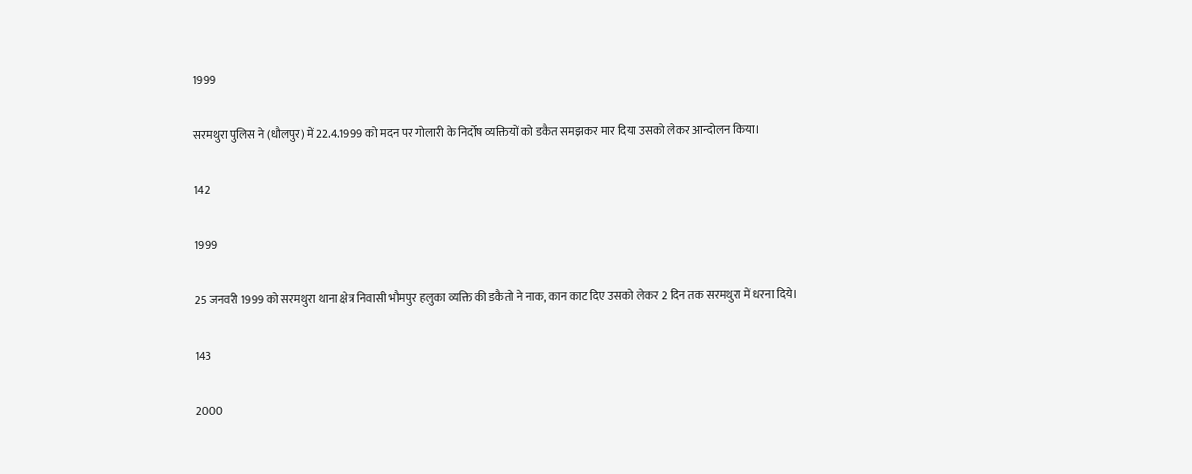1999

सरमथुरा पुलिस ने (धौलपुर) में 22.4.1999 को मदन पर गोलारी के निर्दोष व्यक्तियों को डकैत समझकर मार दिया उसको लेकर आन्दोलन किया।

142

1999

25 जनवरी 1999 को सरमथुरा थाना क्षेत्र निवासी भौमपुर हलुका व्यक्ति की डकैतो ने नाक, कान काट दिए उसको लेकर 2 दिन तक सरमथुरा में धरना दिये।

143

2000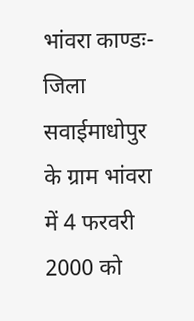भांवरा काण्डः- जिला सवाईमाधोपुर के ग्राम भांवरा में 4 फरवरी 2000 को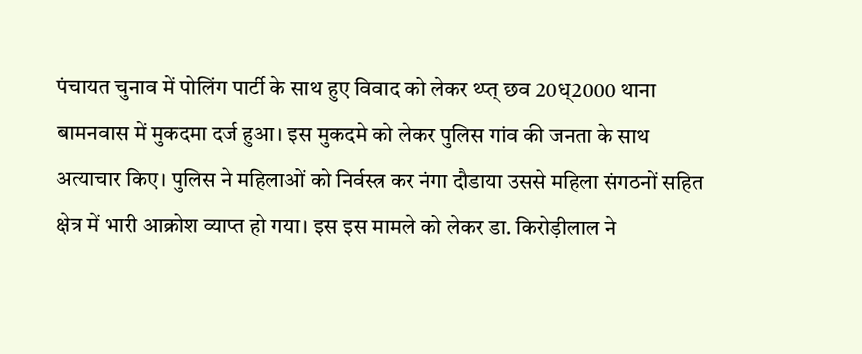पंचायत चुनाव में पोलिंग पार्टी के साथ हुए विवाद को लेकर थ्प्त् छव 20ध्2000 थाना बामनवास में मुकदमा दर्ज हुआ। इस मुकदमे को लेकर पुलिस गांव की जनता के साथ अत्याचार किए। पुलिस ने महिलाओं को निर्वस्त्र कर नंगा दौडाया उससे महिला संगठनों सहित क्षेत्र में भारी आक्रोश व्याप्त हो गया। इस इस मामले को लेकर डा. किरोड़ीलाल ने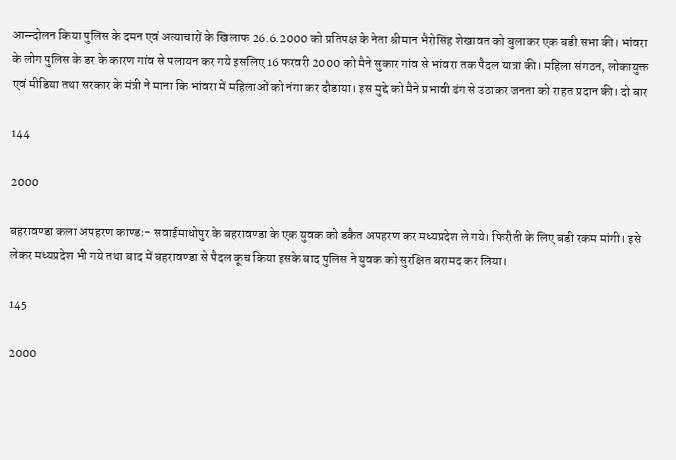आन्न्दोलन किया पुलिस के दमन एवं अत्याचारों के खिलाफ 26.6.2000 को प्रतिपक्ष के नेता श्रीमान भैरोसिंह शेखावत को बुलाकर एक बडी सभा की। भांवरा के लोग पुलिस के डर के कारण गांव से पलायन कर गये इसलिए 16 फरवरी 2000 को मैने सुकार गांव से भांवरा तक पैदल यात्रा की। महिला संगठन, लोकायुक्त एवं मीडिया तथा सरकार के मंत्री ने माना कि भांवरा में महिलाओं को नंगा कर दौडाया। इस मुद्दे को मैने प्रभावी ढंग से उठाकर जनता को राहत प्रदान की। दो बार

144

2000

बहरावण्डा कला अपहरण काण्डः- सवाईमाधोपुर के बहरावण्डा के एक युवक को डकैत अपहरण कर मध्यप्रदेश ले गये। फिरौती के लिए बडी रकम मांगी। इसे लेकर मध्यप्रदेश भी गये तथा बाद में बहरावण्डा से पैदल कूच किया इसके बाद पुलिस ने युवक को सुरक्षित बरामद कर लिया।

145

2000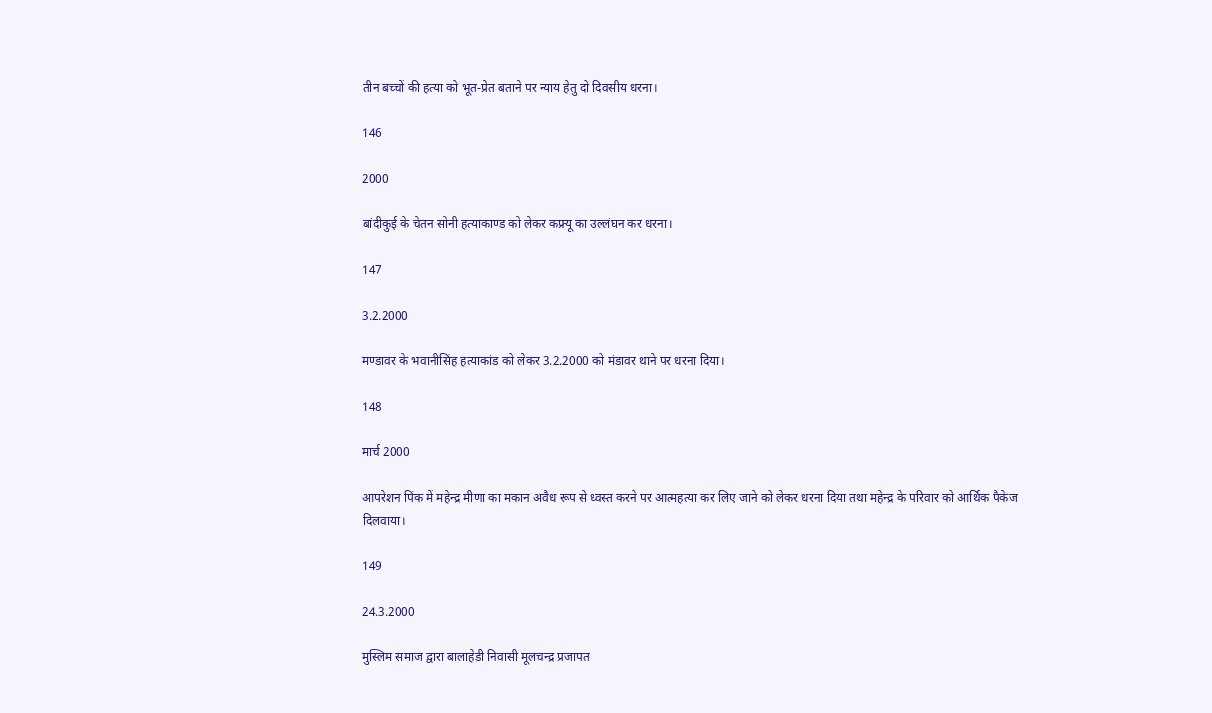तीन बच्चों की हत्या को भूत-प्रेत बताने पर न्याय हेतु दो दिवसीय धरना।

146

2000

बांदीकुई के चेतन सोनी हत्याकाण्ड को लेकर कफ्र्यू का उल्लंघन कर धरना।

147

3.2.2000

मण्डावर के भवानीसिंह हत्याकांड को लेकर 3.2.2000 को मंडावर थाने पर धरना दिया।

148

मार्च 2000

आपरेशन पिंक में महेन्द्र मीणा का मकान अवैध रूप से ध्वस्त करने पर आत्महत्या कर लिए जाने को लेकर धरना दिया तथा महेन्द्र के परिवार को आर्थिक पैकेज दिलवाया।

149

24.3.2000

मुस्लिम समाज द्वारा बालाहेडी निवासी मूलचन्द्र प्रजापत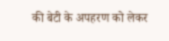की बेटी के अपहरण को लेकर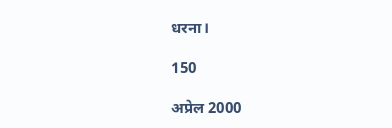धरना।

150

अप्रेल 2000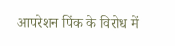आपरेशन पिंक के विरोध में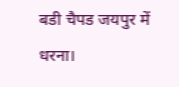बडी चैपड जयपुर में धरना।